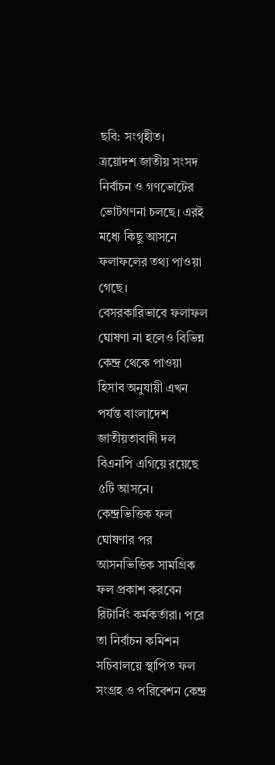ছবি: সংগৃহীত।
ত্রয়োদশ জাতীয় সংসদ নির্বাচন ও গণভোটের ভোটগণনা চলছে। এরই মধ্যে কিছু আসনে ফলাফলের তথ্য পাওয়া গেছে।
বেসরকারিভাবে ফলাফল ঘোষণা না হলেও বিভিন্ন কেন্দ্র থেকে পাওয়া হিসাব অনুযায়ী এখন পর্যন্ত বাংলাদেশ জাতীয়তাবাদী দল বিএনপি এগিয়ে রয়েছে ৫টি আসনে। কেন্দ্রভিত্তিক ফল ঘোষণার পর আসনভিত্তিক সামগ্রিক ফল প্রকাশ করবেন রিটার্নিং কর্মকর্তারা। পরে তা নির্বাচন কমিশন সচিবালয়ে স্থাপিত ফল সংগ্রহ ও পরিবেশন কেন্দ্র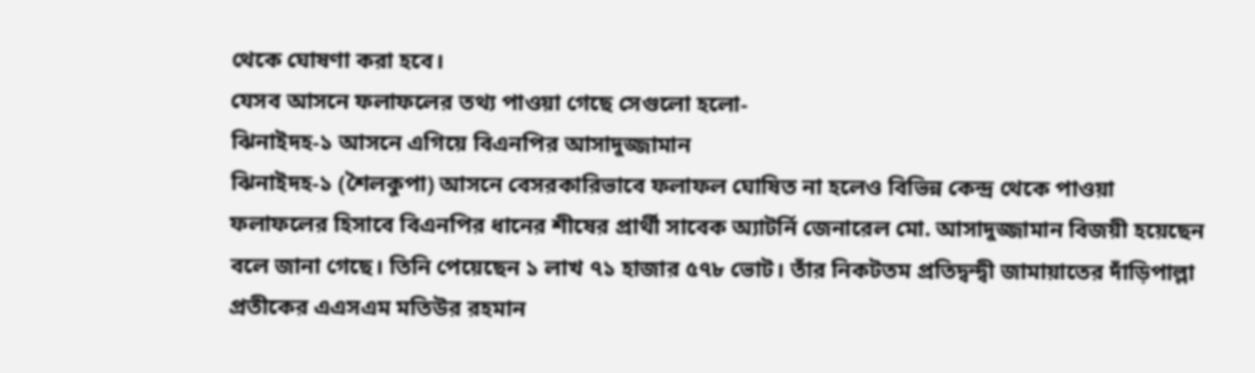থেকে ঘোষণা করা হবে।
যেসব আসনে ফলাফলের তথ্য পাওয়া গেছে সেগুলো হলো-
ঝিনাইদহ-১ আসনে এগিয়ে বিএনপির আসাদুজ্জামান
ঝিনাইদহ-১ (শৈলকুপা) আসনে বেসরকারিভাবে ফলাফল ঘোষিত না হলেও বিভিন্ন কেন্দ্র থেকে পাওয়া ফলাফলের হিসাবে বিএনপির ধানের শীষের প্রার্থী সাবেক অ্যাটর্নি জেনারেল মো. আসাদুজ্জামান বিজয়ী হয়েছেন বলে জানা গেছে। তিনি পেয়েছেন ১ লাখ ৭১ হাজার ৫৭৮ ভোট। তাঁর নিকটতম প্রতিদ্বন্দ্বী জামায়াতের দাঁড়িপাল্লা প্রতীকের এএসএম মতিউর রহমান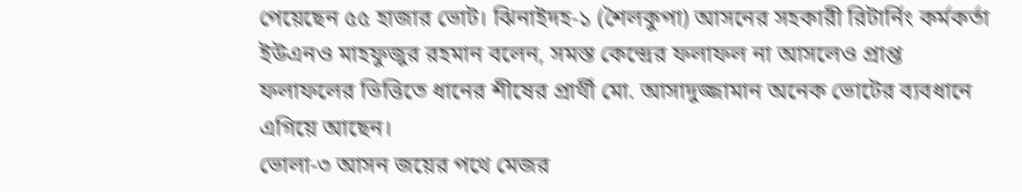পেয়েছেন ৫৫ হাজার ভোট। ঝিনাইদহ-১ (শৈলকুপা) আসনের সহকারী রিটার্নিং কর্মকর্তা ইউএনও মাহফুজুর রহমান বলেন, সমস্ত কেন্দ্রের ফলাফল না আসলেও প্রাপ্ত ফলাফলের ভিত্তিতে ধানের শীষের প্রার্থী মো. আসাদুজ্জামান অনেক ভোটের ব্যবধানে এগিয়ে আছেন।
ভোলা-৩ আসন জয়ের পথে মেজর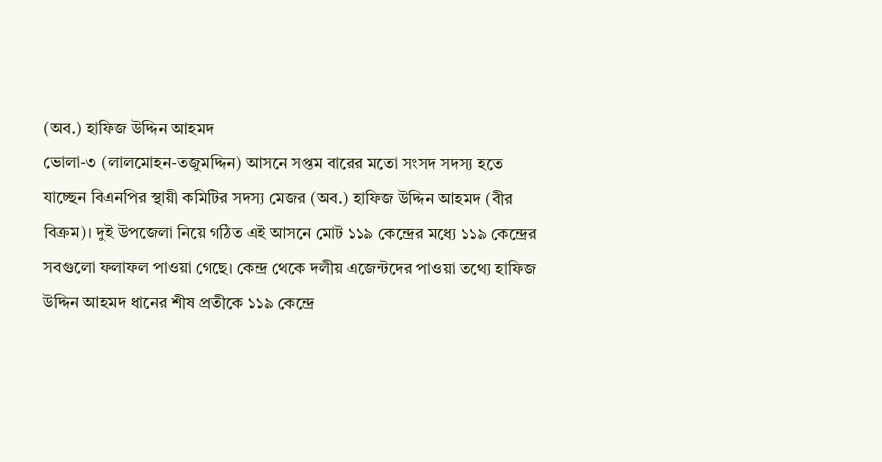(অব.) হাফিজ উদ্দিন আহমদ
ভোলা-৩ (লালমোহন-তজুমদ্দিন) আসনে সপ্তম বারের মতো সংসদ সদস্য হতে যাচ্ছেন বিএনপির স্থায়ী কমিটির সদস্য মেজর (অব.) হাফিজ উদ্দিন আহমদ (বীর বিক্রম)। দুই উপজেলা নিয়ে গঠিত এই আসনে মোট ১১৯ কেন্দ্রের মধ্যে ১১৯ কেন্দ্রের সবগুলো ফলাফল পাওয়া গেছে। কেন্দ্র থেকে দলীয় এজেন্টদের পাওয়া তথ্যে হাফিজ উদ্দিন আহমদ ধানের শীষ প্রতীকে ১১৯ কেন্দ্রে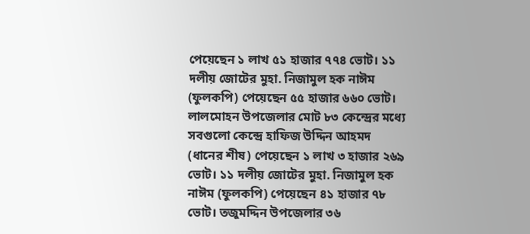পেয়েছেন ১ লাখ ৫১ হাজার ৭৭৪ ভোট। ১১ দলীয় জোটের মুহা. নিজামুল হক নাঈম (ফুলকপি) পেয়েছেন ৫৫ হাজার ৬৬০ ভোট।
লালমোহন উপজেলার মোট ৮৩ কেন্দ্রের মধ্যে সবগুলো কেন্দ্রে হাফিজ উদ্দিন আহমদ (ধানের শীষ) পেয়েছেন ১ লাখ ৩ হাজার ২৬৯ ভোট। ১১ দলীয় জোটের মুহা. নিজামুল হক নাঈম (ফুলকপি) পেয়েছেন ৪১ হাজার ৭৮ ভোট। তজুমদ্দিন উপজেলার ৩৬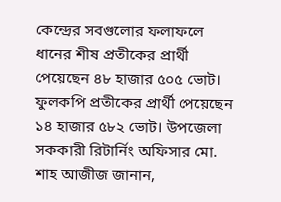কেন্দ্রের সবগুলোর ফলাফলে ধানের শীষ প্রতীকের প্রার্থী পেয়েছেন ৪৮ হাজার ৫০৫ ভোট। ফুলকপি প্রতীকের প্রার্থী পেয়েছেন ১৪ হাজার ৫৮২ ভোট। উপজেলা সককারী রিটার্নিং অফিসার মো. শাহ আজীজ জানান,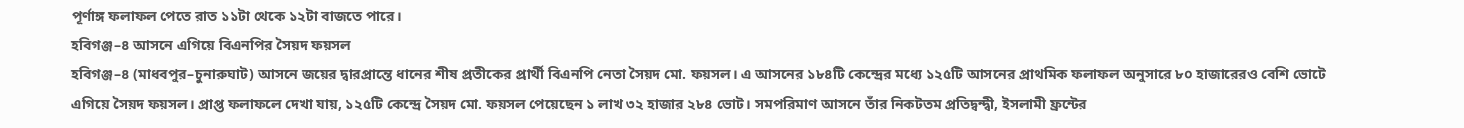পূর্ণাঙ্গ ফলাফল পেতে রাত ১১টা থেকে ১২টা বাজতে পারে।
হবিগঞ্জ–৪ আসনে এগিয়ে বিএনপির সৈয়দ ফয়সল
হবিগঞ্জ–৪ (মাধবপুর–চুনারুঘাট) আসনে জয়ের দ্বারপ্রান্তে ধানের শীষ প্রতীকের প্রার্থী বিএনপি নেতা সৈয়দ মো. ফয়সল। এ আসনের ১৮৪টি কেন্দ্রের মধ্যে ১২৫টি আসনের প্রাথমিক ফলাফল অনুসারে ৮০ হাজারেরও বেশি ভোটে এগিয়ে সৈয়দ ফয়সল। প্রাপ্ত ফলাফলে দেখা যায়, ১২৫টি কেন্দ্রে সৈয়দ মো. ফয়সল পেয়েছেন ১ লাখ ৩২ হাজার ২৮৪ ভোট। সমপরিমাণ আসনে তাঁর নিকটতম প্রতিদ্বন্দ্বী, ইসলামী ফ্রন্টের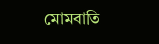মোমবাতি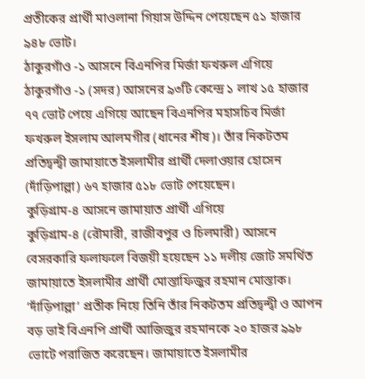প্রতীকের প্রার্থী মাওলানা গিয়াস উদ্দিন পেয়েছেন ৫১ হাজার ৯৪৮ ভোট।
ঠাকুরগাঁও -১ আসনে বিএনপির মির্জা ফখরুল এগিয়ে
ঠাকুরগাঁও -১ (সদর) আসনের ৯৩টি কেন্দ্রে ১ লাখ ১৫ হাজার ৭৭ ভোট পেয়ে এগিয়ে আছেন বিএনপির মহাসচিব মির্জা ফখরুল ইসলাম আলমগীর (ধানের শীষ)। তাঁর নিকটতম প্রতিদ্বন্দ্বী জামায়াতে ইসলামীর প্রার্থী দেলাওয়ার হোসেন (দাঁড়িপাল্লা) ৬৭ হাজার ৫১৮ ভোট পেয়েছেন।
কুড়িগ্রাম-৪ আসনে জামায়াত প্রার্থী এগিয়ে
কুড়িগ্রাম-৪ (রৌমারী, রাজীবপুর ও চিলমারী) আসনে বেসরকারি ফলাফলে বিজয়ী হয়েছেন ১১ দলীয় জোট সমর্থিত জামায়াতে ইসলামীর প্রার্থী মোস্তাফিজুর রহমান মোস্তাক। ‘দাঁড়িপাল্লা’ প্রতীক নিয়ে তিনি তাঁর নিকটতম প্রতিদ্বন্দ্বী ও আপন বড় ভাই বিএনপি প্রার্থী আজিজুর রহমানকে ২০ হাজর ৯৯৮ ভোটে পরাজিত করেছেন। জামায়াতে ইসলামীর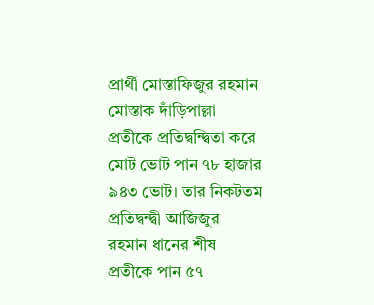প্রার্থী মোস্তাফিজুর রহমান মোস্তাক দাঁড়িপাল্লা প্রতীকে প্রতিদ্বন্দ্বিতা করে মোট ভোট পান ৭৮ হাজার ৯৪৩ ভোট। তার নিকটতম প্রতিদ্বন্দ্বী আজিজুর রহমান ধানের শীষ প্রতীকে পান ৫৭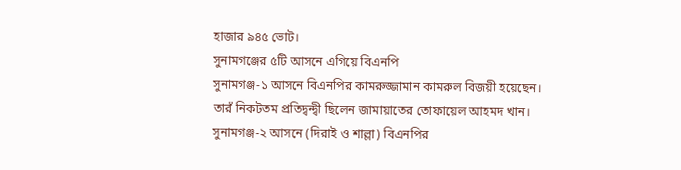হাজার ৯৪৫ ভোট।
সুনামগঞ্জের ৫টি আসনে এগিয়ে বিএনপি
সুনামগঞ্জ-১ আসনে বিএনপির কামরুজ্জামান কামরুল বিজয়ী হয়েছেন। তারঁ নিকটতম প্রতিদ্বন্দ্বী ছিলেন জামায়াতের তোফায়েল আহমদ খান।
সুনামগঞ্জ-২ আসনে (দিরাই ও শাল্লা) বিএনপির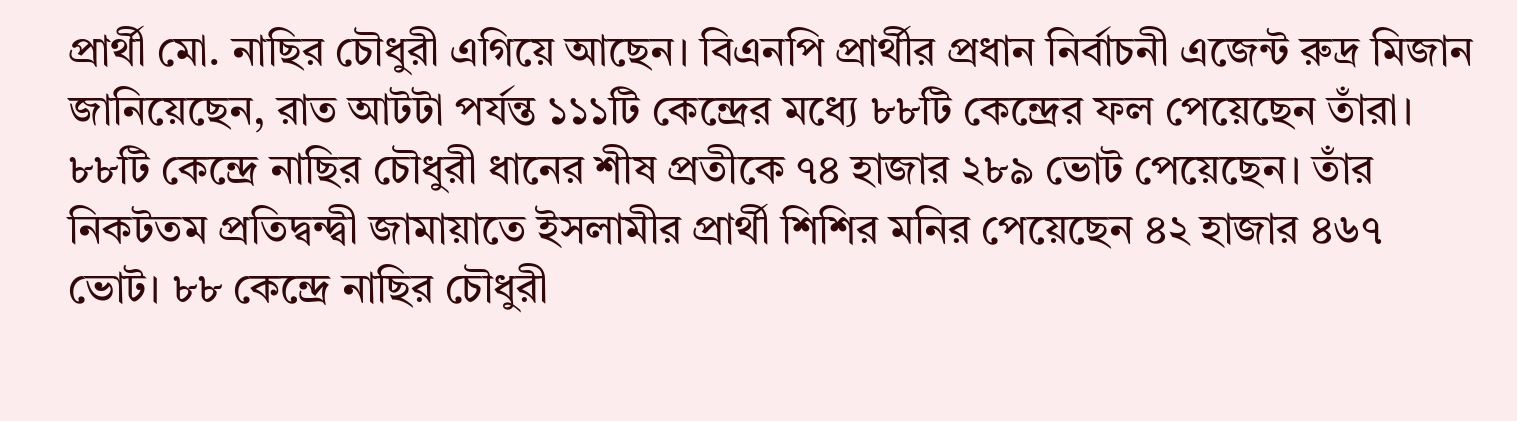প্রার্থী মো. নাছির চৌধুরী এগিয়ে আছেন। বিএনপি প্রার্থীর প্রধান নির্বাচনী এজেন্ট রুদ্র মিজান জানিয়েছেন, রাত আটটা পর্যন্ত ১১১টি কেন্দ্রের মধ্যে ৮৮টি কেন্দ্রের ফল পেয়েছেন তাঁরা। ৮৮টি কেন্দ্রে নাছির চৌধুরী ধানের শীষ প্রতীকে ৭৪ হাজার ২৮৯ ভোট পেয়েছেন। তাঁর নিকটতম প্রতিদ্বন্দ্বী জামায়াতে ইসলামীর প্রার্থী শিশির মনির পেয়েছেন ৪২ হাজার ৪৬৭ ভোট। ৮৮ কেন্দ্রে নাছির চৌধুরী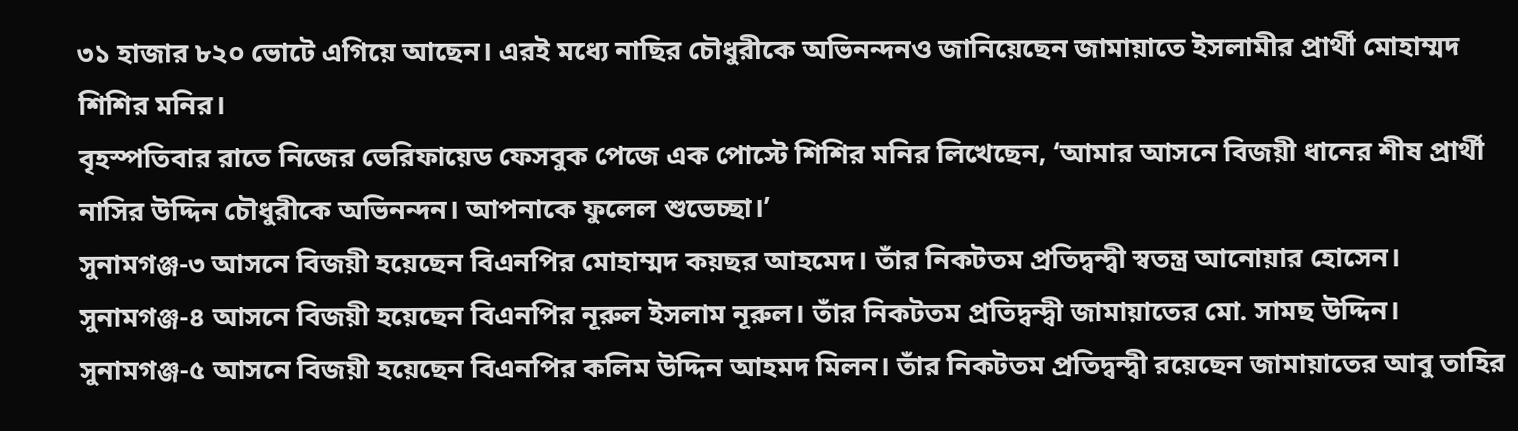৩১ হাজার ৮২০ ভোটে এগিয়ে আছেন। এরই মধ্যে নাছির চৌধুরীকে অভিনন্দনও জানিয়েছেন জামায়াতে ইসলামীর প্রার্থী মোহাম্মদ শিশির মনির।
বৃহস্পতিবার রাতে নিজের ভেরিফায়েড ফেসবুক পেজে এক পোস্টে শিশির মনির লিখেছেন, ‘আমার আসনে বিজয়ী ধানের শীষ প্রার্থী নাসির উদ্দিন চৌধুরীকে অভিনন্দন। আপনাকে ফুলেল শুভেচ্ছা।’
সুনামগঞ্জ-৩ আসনে বিজয়ী হয়েছেন বিএনপির মোহাম্মদ কয়ছর আহমেদ। তাঁর নিকটতম প্রতিদ্বন্দ্বী স্বতন্ত্র আনোয়ার হোসেন।
সুনামগঞ্জ-৪ আসনে বিজয়ী হয়েছেন বিএনপির নূরুল ইসলাম নূরুল। তাঁর নিকটতম প্রতিদ্বন্দ্বী জামায়াতের মো. সামছ উদ্দিন।
সুনামগঞ্জ-৫ আসনে বিজয়ী হয়েছেন বিএনপির কলিম উদ্দিন আহমদ মিলন। তাঁর নিকটতম প্রতিদ্বন্দ্বী রয়েছেন জামায়াতের আবু তাহির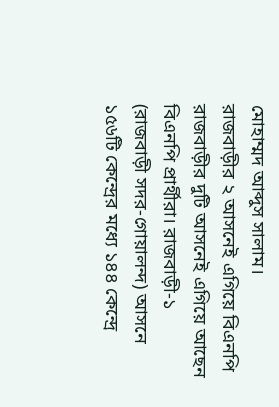মোহাম্মদ আব্দুস সালাম।
রাজবাড়ীর ২ আসনেই এগিয়ে বিএনপি
রাজবাড়ীর দুটি আসনেই এগিয়ে আছেন বিএনপি প্রার্থীরা। রাজবাড়ী-১ (রাজবাড়ী সদর-গোয়ালন্দ) আসনে ১৫৬টি কেন্দ্রের মধ্যে ১৪৪ কেন্দ্রে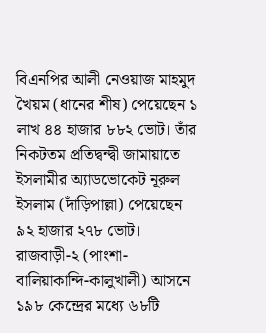বিএনপির আলী নেওয়াজ মাহমুদ খৈয়ম (ধানের শীষ) পেয়েছেন ১ লাখ ৪৪ হাজার ৮৮২ ভোট। তাঁর নিকটতম প্রতিদ্বন্দ্বী জামায়াতে ইসলামীর অ্যাডভোকেট নূরুল ইসলাম (দাঁড়িপাল্লা) পেয়েছেন ৯২ হাজার ২৭৮ ভোট।
রাজবাড়ী-২ (পাংশা-বালিয়াকান্দি-কালুখালী) আসনে ১৯৮ কেন্দ্রের মধ্যে ৬৮টি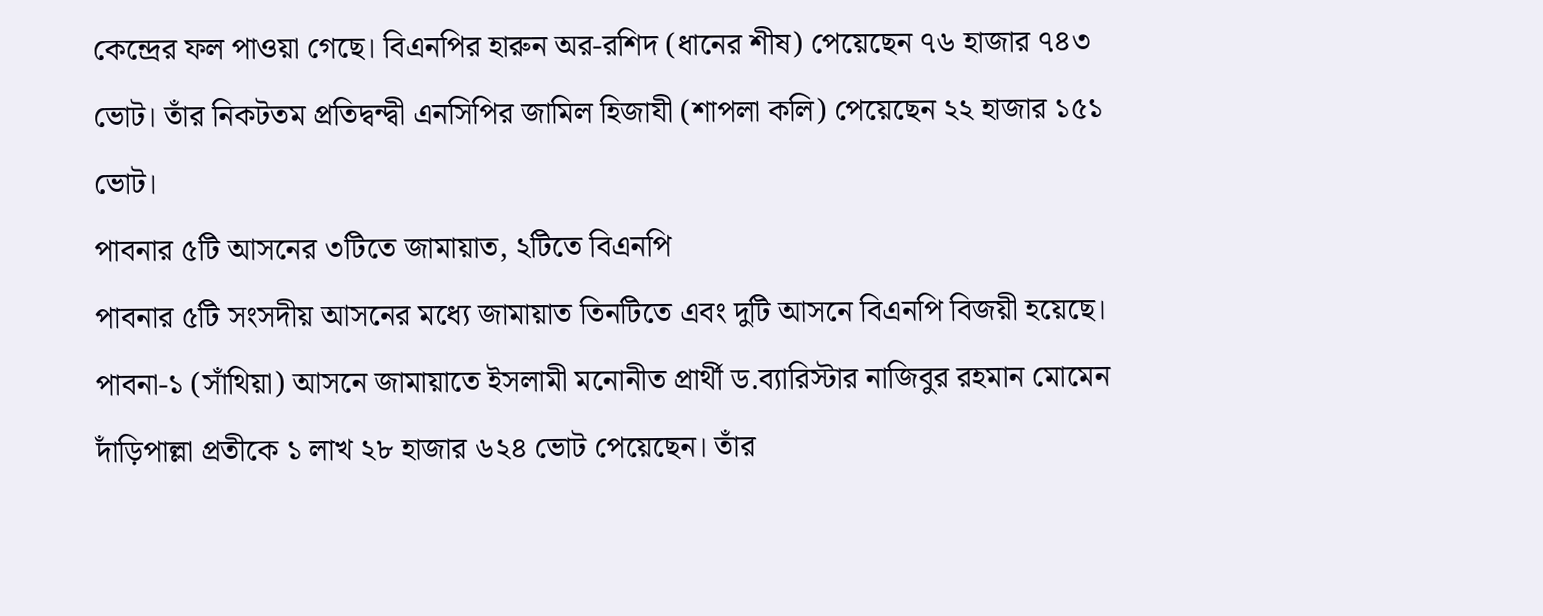কেন্দ্রের ফল পাওয়া গেছে। বিএনপির হারুন অর-রশিদ (ধানের শীষ) পেয়েছেন ৭৬ হাজার ৭৪৩ ভোট। তাঁর নিকটতম প্রতিদ্বন্দ্বী এনসিপির জামিল হিজাযী (শাপলা কলি) পেয়েছেন ২২ হাজার ১৫১ ভোট।
পাবনার ৫টি আসনের ৩টিতে জামায়াত, ২টিতে বিএনপি
পাবনার ৫টি সংসদীয় আসনের মধ্যে জামায়াত তিনটিতে এবং দুটি আসনে বিএনপি বিজয়ী হয়েছে। পাবনা-১ (সাঁথিয়া) আসনে জামায়াতে ইসলামী মনোনীত প্রার্থী ড.ব্যারিস্টার নাজিবুর রহমান মোমেন দাঁড়িপাল্লা প্রতীকে ১ লাখ ২৮ হাজার ৬২৪ ভোট পেয়েছেন। তাঁর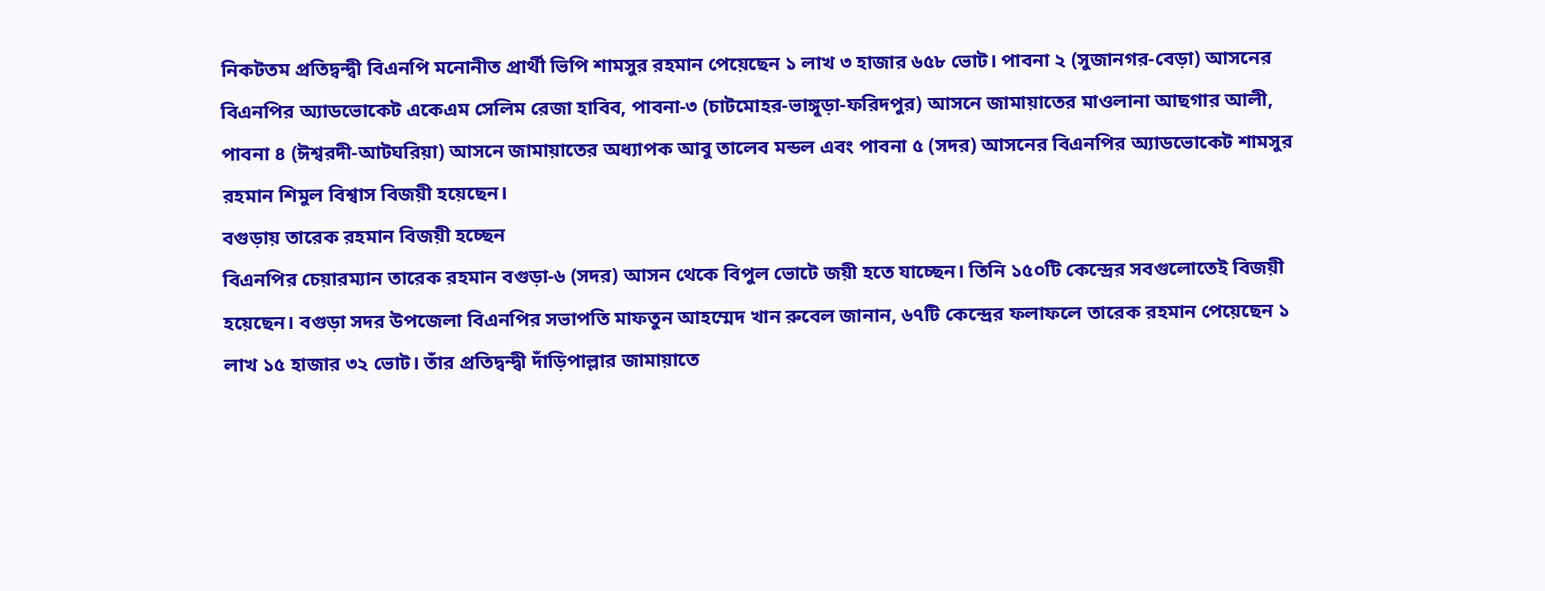নিকটতম প্রতিদ্বন্দ্বী বিএনপি মনোনীত প্রার্থী ভিপি শামসুর রহমান পেয়েছেন ১ লাখ ৩ হাজার ৬৫৮ ভোট। পাবনা ২ (সুজানগর-বেড়া) আসনের বিএনপির অ্যাডভোকেট একেএম সেলিম রেজা হাবিব, পাবনা-৩ (চাটমোহর-ভাঙ্গুড়া-ফরিদপুর) আসনে জামায়াতের মাওলানা আছগার আলী, পাবনা ৪ (ঈশ্বরদী-আটঘরিয়া) আসনে জামায়াতের অধ্যাপক আবু তালেব মন্ডল এবং পাবনা ৫ (সদর) আসনের বিএনপির অ্যাডভোকেট শামসুর রহমান শিমুল বিশ্বাস বিজয়ী হয়েছেন।
বগুড়ায় তারেক রহমান বিজয়ী হচ্ছেন
বিএনপির চেয়ারম্যান তারেক রহমান বগুড়া-৬ (সদর) আসন থেকে বিপুল ভোটে জয়ী হতে যাচ্ছেন। তিনি ১৫০টি কেন্দ্রের সবগুলোতেই বিজয়ী হয়েছেন। বগুড়া সদর উপজেলা বিএনপির সভাপতি মাফতুন আহম্মেদ খান রুবেল জানান, ৬৭টি কেন্দ্রের ফলাফলে তারেক রহমান পেয়েছেন ১ লাখ ১৫ হাজার ৩২ ভোট। তাঁর প্রতিদ্বন্দ্বী দাঁড়িপাল্লার জামায়াতে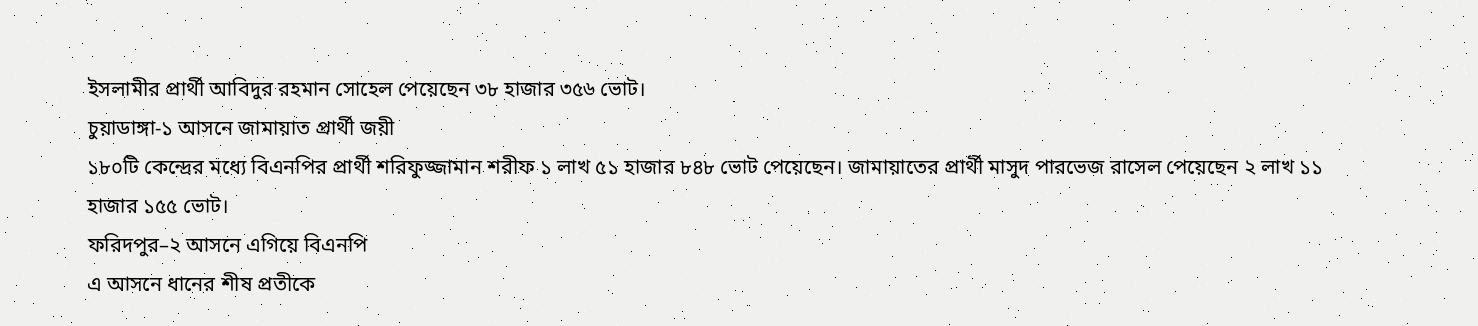ইসলামীর প্রার্থী আবিদুর রহমান সোহেল পেয়েছেন ৩৮ হাজার ৩৫৬ ভোট।
চুয়াডাঙ্গা-১ আসনে জামায়াত প্রার্থী জয়ী
১৮০টি কেন্দ্রের মধ্যে বিএনপির প্রার্থী শরিফুজ্জামান শরীফ ১ লাখ ৫১ হাজার ৮৪৮ ভোট পেয়েছেন। জামায়াতের প্রার্থী মাসুদ পারভেজ রাসেল পেয়েছেন ২ লাখ ১১ হাজার ১৫৫ ভোট।
ফরিদপুর–২ আসনে এগিয়ে বিএনপি
এ আসনে ধানের শীষ প্রতীকে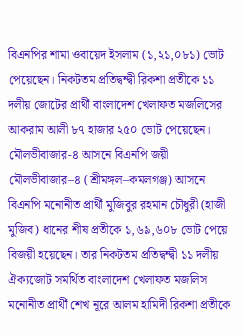বিএনপির শামা ওবায়েদ ইসলাম (১,২১,০৮১) ভোট পেয়েছেন। নিকটতম প্রতিদ্বন্দ্বী রিকশা প্রতীকে ১১ দলীয় জোটের প্রার্থী বাংলাদেশ খেলাফত মজলিসের আকরাম আলী ৮৭ হাজার ২৫০ ভোট পেয়েছেন।
মৌলভীবাজার-৪ আসনে বিএনপি জয়ী
মৌলভীবাজার–৪ (শ্রীমঙ্গল–কমলগঞ্জ) আসনে বিএনপি মনোনীত প্রার্থী মুজিবুর রহমান চৌধুরী (হাজী মুজিব) ধানের শীষ প্রতীকে ১,৬৯,৬০৮ ভোট পেয়ে বিজয়ী হয়েছেন। তার নিকটতম প্রতিদ্বন্দ্বী ১১ দলীয় ঐক্যজোট সমর্থিত বাংলাদেশ খেলাফত মজলিস মনোনীত প্রার্থী শেখ নূরে আলম হামিদী রিকশা প্রতীকে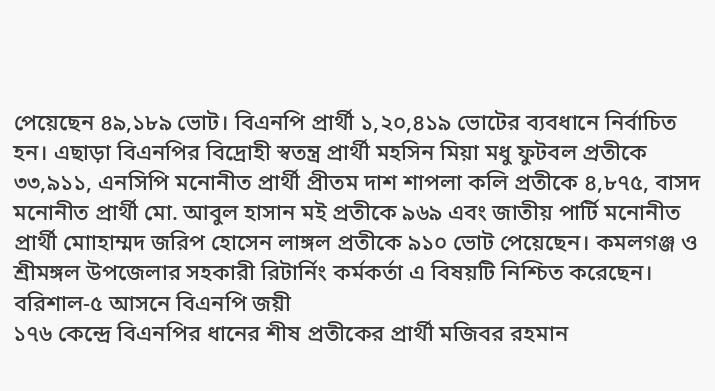পেয়েছেন ৪৯,১৮৯ ভোট। বিএনপি প্রার্থী ১,২০,৪১৯ ভোটের ব্যবধানে নির্বাচিত হন। এছাড়া বিএনপির বিদ্রোহী স্বতন্ত্র প্রার্থী মহসিন মিয়া মধু ফুটবল প্রতীকে ৩৩,৯১১, এনসিপি মনোনীত প্রার্থী প্রীতম দাশ শাপলা কলি প্রতীকে ৪,৮৭৫, বাসদ মনোনীত প্রার্থী মো. আবুল হাসান মই প্রতীকে ৯৬৯ এবং জাতীয় পার্টি মনোনীত প্রার্থী মোাহাম্মদ জরিপ হোসেন লাঙ্গল প্রতীকে ৯১০ ভোট পেয়েছেন। কমলগঞ্জ ও শ্রীমঙ্গল উপজেলার সহকারী রিটার্নিং কর্মকর্তা এ বিষয়টি নিশ্চিত করেছেন।
বরিশাল-৫ আসনে বিএনপি জয়ী
১৭৬ কেন্দ্রে বিএনপির ধানের শীষ প্রতীকের প্রার্থী মজিবর রহমান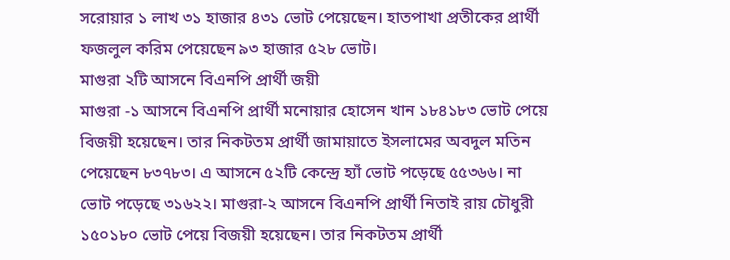সরোয়ার ১ লাখ ৩১ হাজার ৪৩১ ভোট পেয়েছেন। হাতপাখা প্রতীকের প্রার্থী ফজলুল করিম পেয়েছেন ৯৩ হাজার ৫২৮ ভোট।
মাগুরা ২টি আসনে বিএনপি প্রার্থী জয়ী
মাগুরা -১ আসনে বিএনপি প্রার্থী মনোয়ার হোসেন খান ১৮৪১৮৩ ভোট পেয়ে বিজয়ী হয়েছেন। তার নিকটতম প্রার্থী জামায়াতে ইসলামের অবদুল মতিন পেয়েছেন ৮৩৭৮৩। এ আসনে ৫২টি কেন্দ্রে হ্যাঁ ভোট পড়েছে ৫৫৩৬৬। না ভোট পড়েছে ৩১৬২২। মাগুরা-২ আসনে বিএনপি প্রার্থী নিতাই রায় চৌধুরী ১৫০১৮০ ভোট পেয়ে বিজয়ী হয়েছেন। তার নিকটতম প্রার্থী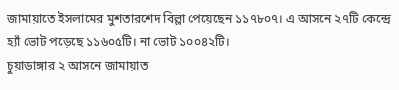জামায়াতে ইসলামের মুশতারশেদ বিল্লা পেয়েছেন ১১৭৮০৭। এ আসনে ২৭টি কেন্দ্রে হ্যাঁ ভোট পড়েছে ১১৬০৫টি। না ভোট ১০০৪২টি।
চুয়াডাঙ্গার ২ আসনে জামায়াত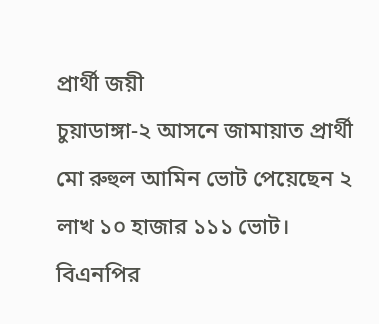প্রার্থী জয়ী
চুয়াডাঙ্গা-২ আসনে জামায়াত প্রার্থী মো রুহুল আমিন ভোট পেয়েছেন ২ লাখ ১০ হাজার ১১১ ভোট। বিএনপির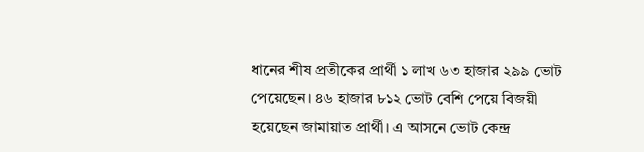ধানের শীষ প্রতীকের প্রার্থী ১ লাখ ৬৩ হাজার ২৯৯ ভোট পেয়েছেন। ৪৬ হাজার ৮১২ ভোট বেশি পেয়ে বিজয়ী হয়েছেন জামায়াত প্রার্থী। এ আসনে ভোট কেন্দ্র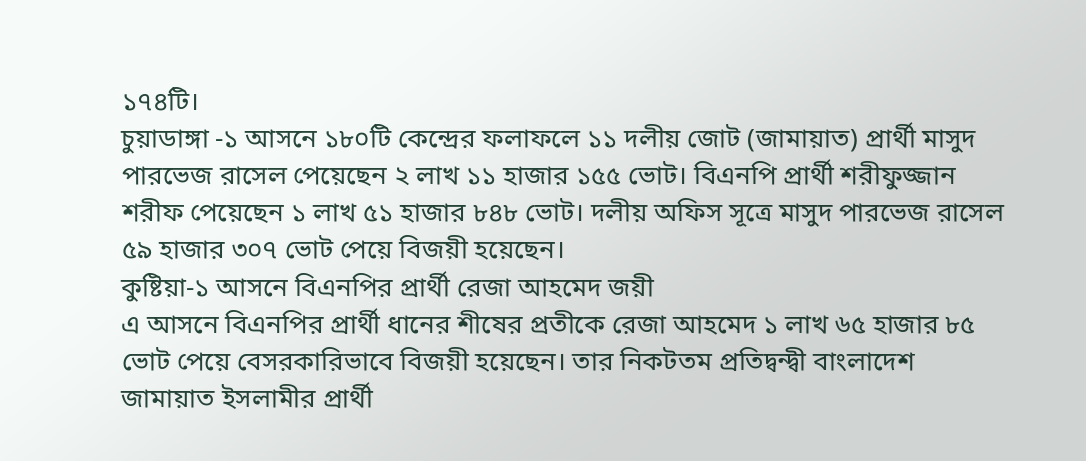১৭৪টি।
চুয়াডাঙ্গা -১ আসনে ১৮০টি কেন্দ্রের ফলাফলে ১১ দলীয় জোট (জামায়াত) প্রার্থী মাসুদ পারভেজ রাসেল পেয়েছেন ২ লাখ ১১ হাজার ১৫৫ ভোট। বিএনপি প্রার্থী শরীফুজ্জান শরীফ পেয়েছেন ১ লাখ ৫১ হাজার ৮৪৮ ভোট। দলীয় অফিস সূত্রে মাসুদ পারভেজ রাসেল ৫৯ হাজার ৩০৭ ভোট পেয়ে বিজয়ী হয়েছেন।
কুষ্টিয়া-১ আসনে বিএনপির প্রার্থী রেজা আহমেদ জয়ী
এ আসনে বিএনপির প্রার্থী ধানের শীষের প্রতীকে রেজা আহমেদ ১ লাখ ৬৫ হাজার ৮৫ ভোট পেয়ে বেসরকারিভাবে বিজয়ী হয়েছেন। তার নিকটতম প্রতিদ্বন্দ্বী বাংলাদেশ জামায়াত ইসলামীর প্রার্থী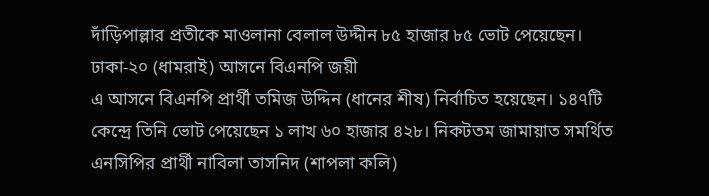দাঁড়িপাল্লার প্রতীকে মাওলানা বেলাল উদ্দীন ৮৫ হাজার ৮৫ ভোট পেয়েছেন।
ঢাকা-২০ (ধামরাই) আসনে বিএনপি জয়ী
এ আসনে বিএনপি প্রার্থী তমিজ উদ্দিন (ধানের শীষ) নির্বাচিত হয়েছেন। ১৪৭টি কেন্দ্রে তিনি ভোট পেয়েছেন ১ লাখ ৬০ হাজার ৪২৮। নিকটতম জামায়াত সমর্থিত এনসিপির প্রার্থী নাবিলা তাসনিদ (শাপলা কলি)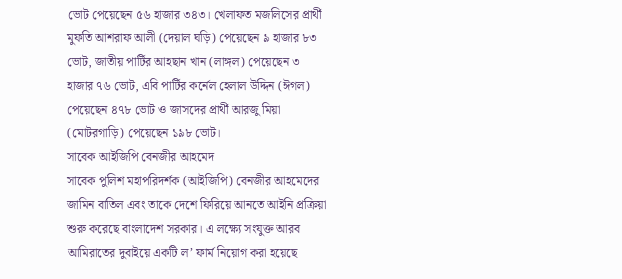ভোট পেয়েছেন ৫৬ হাজার ৩৪৩। খেলাফত মজলিসের প্রার্থী মুফতি আশরাফ আলী (দেয়াল ঘড়ি) পেয়েছেন ৯ হাজার ৮৩ ভোট, জাতীয় পার্টির আহছান খান (লাঙ্গল) পেয়েছেন ৩ হাজার ৭৬ ভোট, এবি পার্টির কর্নেল হেলাল উদ্দিন (ঈগল) পেয়েছেন ৪৭৮ ভোট ও জাসদের প্রার্থী আরজু মিয়া (মোটরগাড়ি) পেয়েছেন ১৯৮ ভোট।
সাবেক আইজিপি বেনজীর আহমেদ
সাবেক পুলিশ মহাপরিদর্শক (আইজিপি) বেনজীর আহমেদের জামিন বাতিল এবং তাকে দেশে ফিরিয়ে আনতে আইনি প্রক্রিয়া শুরু করেছে বাংলাদেশ সরকার। এ লক্ষ্যে সংযুক্ত আরব আমিরাতের দুবাইয়ে একটি ল’ ফার্ম নিয়োগ করা হয়েছে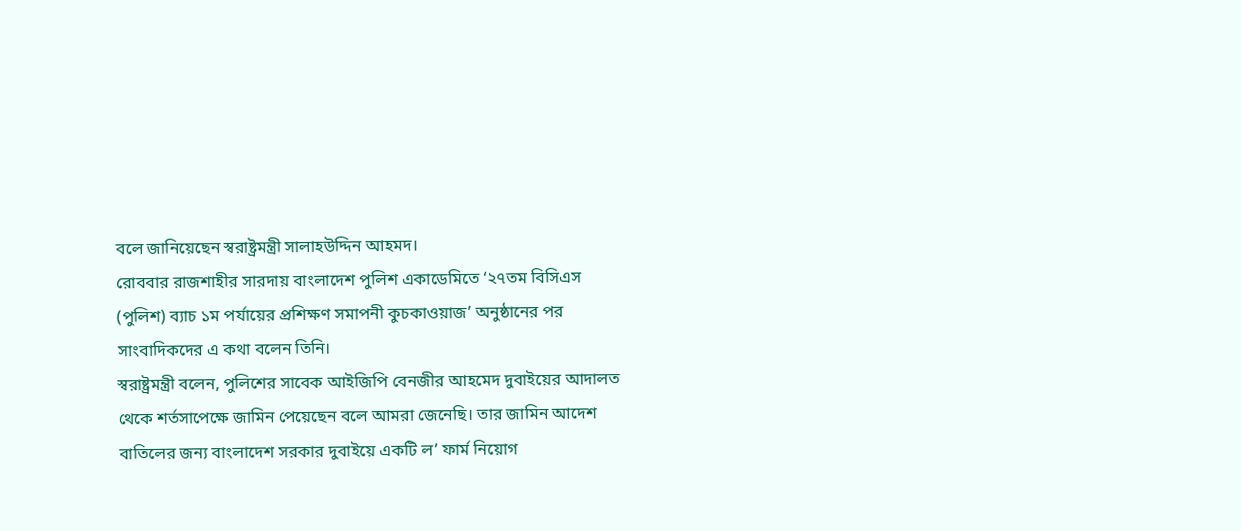বলে জানিয়েছেন স্বরাষ্ট্রমন্ত্রী সালাহউদ্দিন আহমদ।
রোববার রাজশাহীর সারদায় বাংলাদেশ পুলিশ একাডেমিতে ‘২৭তম বিসিএস (পুলিশ) ব্যাচ ১ম পর্যায়ের প্রশিক্ষণ সমাপনী কুচকাওয়াজ’ অনুষ্ঠানের পর সাংবাদিকদের এ কথা বলেন তিনি।
স্বরাষ্ট্রমন্ত্রী বলেন, পুলিশের সাবেক আইজিপি বেনজীর আহমেদ দুবাইয়ের আদালত থেকে শর্তসাপেক্ষে জামিন পেয়েছেন বলে আমরা জেনেছি। তার জামিন আদেশ বাতিলের জন্য বাংলাদেশ সরকার দুবাইয়ে একটি ল’ ফার্ম নিয়োগ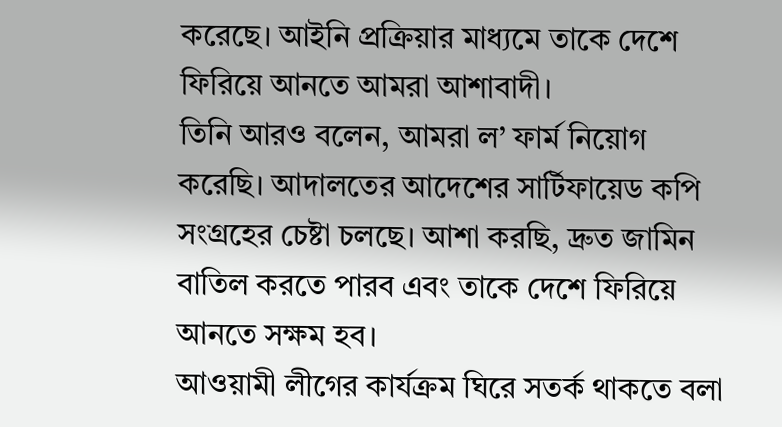করেছে। আইনি প্রক্রিয়ার মাধ্যমে তাকে দেশে ফিরিয়ে আনতে আমরা আশাবাদী।
তিনি আরও বলেন, আমরা ল’ ফার্ম নিয়োগ করেছি। আদালতের আদেশের সার্টিফায়েড কপি সংগ্রহের চেষ্টা চলছে। আশা করছি, দ্রুত জামিন বাতিল করতে পারব এবং তাকে দেশে ফিরিয়ে আনতে সক্ষম হব।
আওয়ামী লীগের কার্যক্রম ঘিরে সতর্ক থাকতে বলা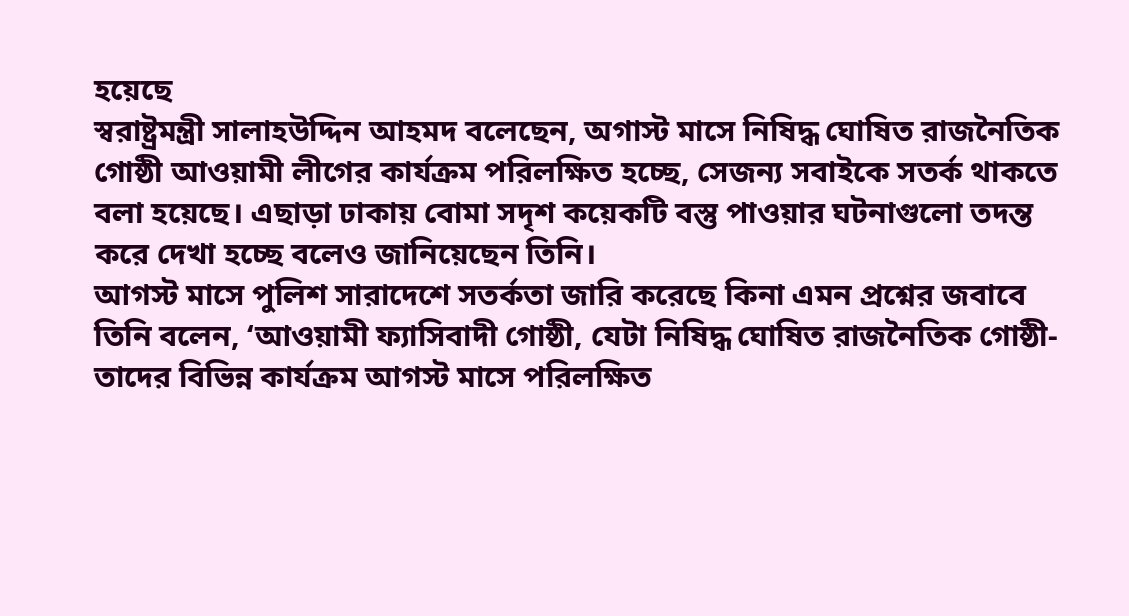হয়েছে
স্বরাষ্ট্রমন্ত্রী সালাহউদ্দিন আহমদ বলেছেন, অগাস্ট মাসে নিষিদ্ধ ঘোষিত রাজনৈতিক গোষ্ঠী আওয়ামী লীগের কার্যক্রম পরিলক্ষিত হচ্ছে, সেজন্য সবাইকে সতর্ক থাকতে বলা হয়েছে। এছাড়া ঢাকায় বোমা সদৃশ কয়েকটি বস্তু পাওয়ার ঘটনাগুলো তদন্ত করে দেখা হচ্ছে বলেও জানিয়েছেন তিনি।
আগস্ট মাসে পুলিশ সারাদেশে সতর্কতা জারি করেছে কিনা এমন প্রশ্নের জবাবে তিনি বলেন, ‘আওয়ামী ফ্যাসিবাদী গোষ্ঠী, যেটা নিষিদ্ধ ঘোষিত রাজনৈতিক গোষ্ঠী- তাদের বিভিন্ন কার্যক্রম আগস্ট মাসে পরিলক্ষিত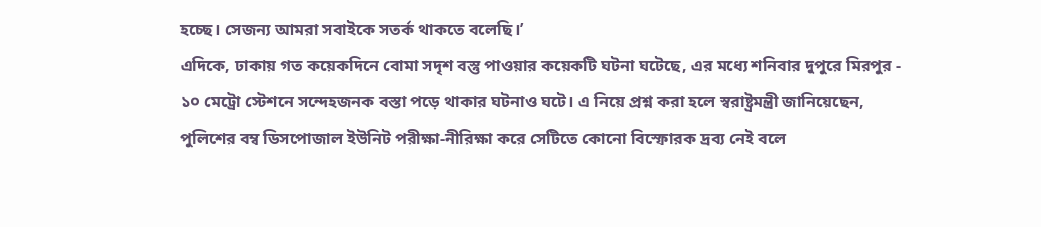হচ্ছে। সেজন্য আমরা সবাইকে সতর্ক থাকতে বলেছি।’
এদিকে, ঢাকায় গত কয়েকদিনে বোমা সদৃশ বস্তু পাওয়ার কয়েকটি ঘটনা ঘটেছে, এর মধ্যে শনিবার দুপুরে মিরপুর - ১০ মেট্রো স্টেশনে সন্দেহজনক বস্তা পড়ে থাকার ঘটনাও ঘটে। এ নিয়ে প্রশ্ন করা হলে স্বরাষ্ট্রমন্ত্রী জানিয়েছেন, পুলিশের বম্ব ডিসপোজাল ইউনিট পরীক্ষা-নীরিক্ষা করে সেটিতে কোনো বিস্ফোরক দ্রব্য নেই বলে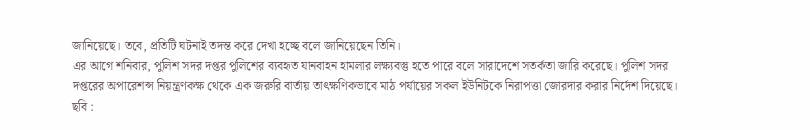জানিয়েছে। তবে, প্রতিটি ঘটনাই তদন্ত করে দেখা হচ্ছে বলে জানিয়েছেন তিনি।
এর আগে শনিবার, পুলিশ সদর দপ্তর পুলিশের ব্যবহৃত যানবাহন হামলার লক্ষ্যবস্তু হতে পারে বলে সারাদেশে সতর্কতা জারি করেছে। পুলিশ সদর দপ্তরের অপারেশন্স নিয়ন্ত্রণকক্ষ থেকে এক জরুরি বার্তায় তাৎক্ষণিকভাবে মাঠ পর্যায়ের সকল ইউনিটকে নিরাপত্তা জোরদার করার নির্দেশ দিয়েছে।
ছবি :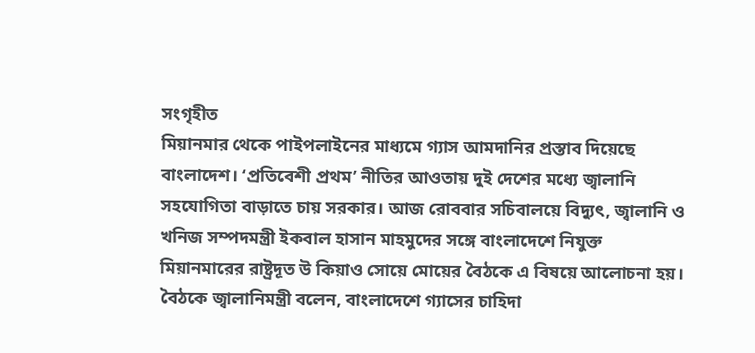সংগৃহীত
মিয়ানমার থেকে পাইপলাইনের মাধ্যমে গ্যাস আমদানির প্রস্তাব দিয়েছে বাংলাদেশ। ‘প্রতিবেশী প্রথম’ নীতির আওতায় দুই দেশের মধ্যে জ্বালানি সহযোগিতা বাড়াতে চায় সরকার। আজ রোববার সচিবালয়ে বিদ্যুৎ, জ্বালানি ও খনিজ সম্পদমন্ত্রী ইকবাল হাসান মাহমুদের সঙ্গে বাংলাদেশে নিযুক্ত মিয়ানমারের রাষ্ট্রদূত উ কিয়াও সোয়ে মোয়ের বৈঠকে এ বিষয়ে আলোচনা হয়।
বৈঠকে জ্বালানিমন্ত্রী বলেন, বাংলাদেশে গ্যাসের চাহিদা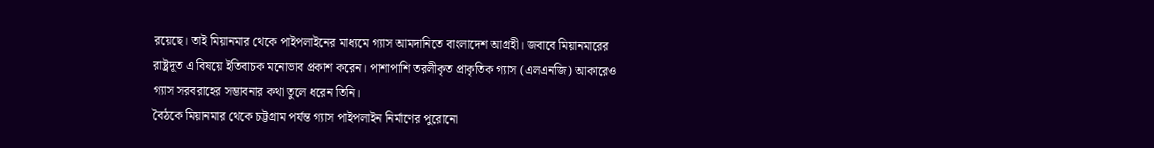রয়েছে। তাই মিয়ানমার থেকে পাইপলাইনের মাধ্যমে গ্যাস আমদানিতে বাংলাদেশ আগ্রহী। জবাবে মিয়ানমারের রাষ্ট্রদূত এ বিষয়ে ইতিবাচক মনোভাব প্রকাশ করেন। পাশাপাশি তরলীকৃত প্রাকৃতিক গ্যাস (এলএনজি) আকারেও গ্যাস সরবরাহের সম্ভাবনার কথা তুলে ধরেন তিনি।
বৈঠকে মিয়ানমার থেকে চট্টগ্রাম পর্যন্ত গ্যাস পাইপলাইন নির্মাণের পুরোনো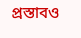প্রস্তাবও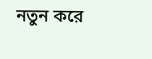নতুন করে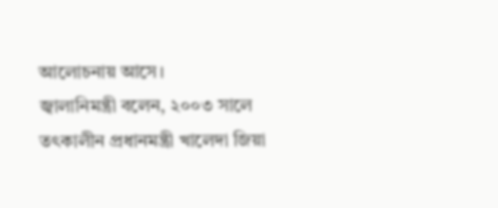আলোচনায় আসে।
জ্বালানিমন্ত্রী বলেন, ২০০৩ সালে তৎকালীন প্রধানমন্ত্রী খালেদা জিয়া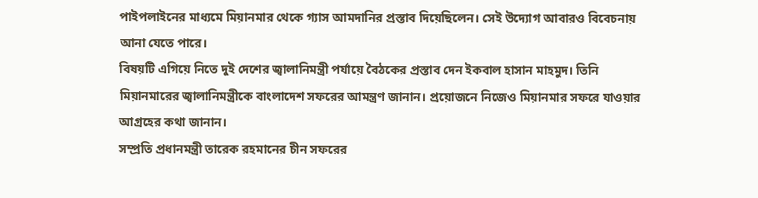পাইপলাইনের মাধ্যমে মিয়ানমার থেকে গ্যাস আমদানির প্রস্তাব দিয়েছিলেন। সেই উদ্যোগ আবারও বিবেচনায় আনা যেতে পারে।
বিষয়টি এগিয়ে নিতে দুই দেশের জ্বালানিমন্ত্রী পর্যায়ে বৈঠকের প্রস্তাব দেন ইকবাল হাসান মাহমুদ। তিনি মিয়ানমারের জ্বালানিমন্ত্রীকে বাংলাদেশ সফরের আমন্ত্রণ জানান। প্রয়োজনে নিজেও মিয়ানমার সফরে যাওয়ার আগ্রহের কথা জানান।
সম্প্রতি প্রধানমন্ত্রী তারেক রহমানের চীন সফরের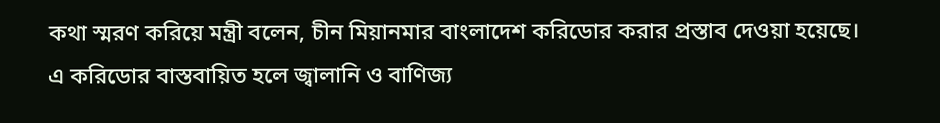কথা স্মরণ করিয়ে মন্ত্রী বলেন, চীন মিয়ানমার বাংলাদেশ করিডোর করার প্রস্তাব দেওয়া হয়েছে। এ করিডোর বাস্তবায়িত হলে জ্বালানি ও বাণিজ্য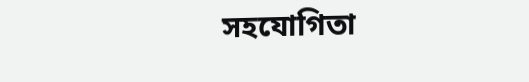সহযোগিতা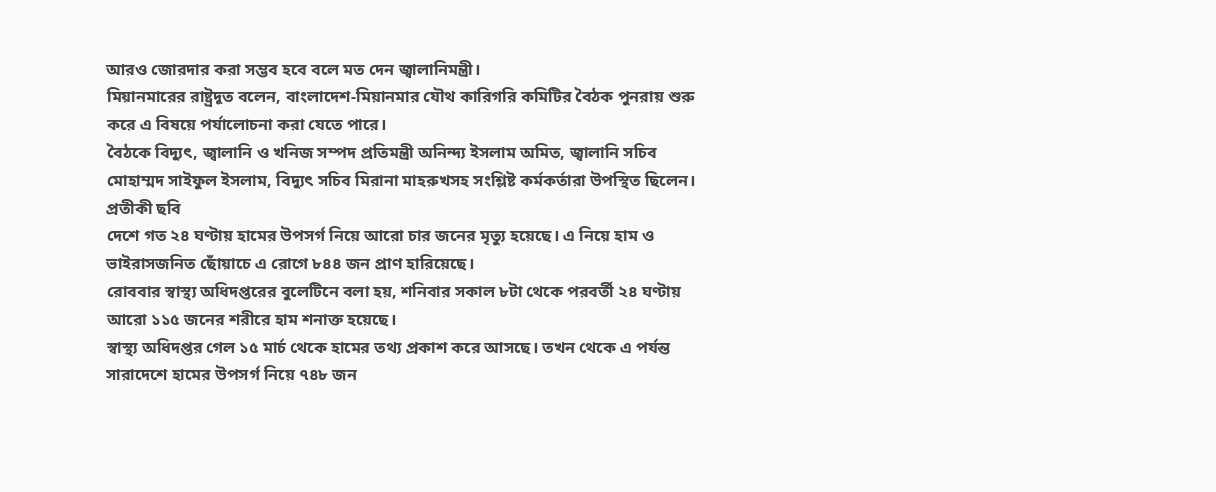আরও জোরদার করা সম্ভব হবে বলে মত দেন জ্বালানিমন্ত্রী।
মিয়ানমারের রাষ্ট্রদূত বলেন, বাংলাদেশ-মিয়ানমার যৌথ কারিগরি কমিটির বৈঠক পুনরায় শুরু করে এ বিষয়ে পর্যালোচনা করা যেতে পারে।
বৈঠকে বিদ্যুৎ, জ্বালানি ও খনিজ সম্পদ প্রতিমন্ত্রী অনিন্দ্য ইসলাম অমিত, জ্বালানি সচিব মোহাম্মদ সাইফুল ইসলাম, বিদ্যুৎ সচিব মিরানা মাহরুখসহ সংশ্লিষ্ট কর্মকর্তারা উপস্থিত ছিলেন।
প্রতীকী ছবি
দেশে গত ২৪ ঘণ্টায় হামের উপসর্গ নিয়ে আরো চার জনের মৃত্যু হয়েছে। এ নিয়ে হাম ও ভাইরাসজনিত ছোঁয়াচে এ রোগে ৮৪৪ জন প্রাণ হারিয়েছে।
রোববার স্বাস্থ্য অধিদপ্তরের বুলেটিনে বলা হয়, শনিবার সকাল ৮টা থেকে পরবর্তী ২৪ ঘণ্টায় আরো ১১৫ জনের শরীরে হাম শনাক্ত হয়েছে।
স্বাস্থ্য অধিদপ্তর গেল ১৫ মার্চ থেকে হামের তথ্য প্রকাশ করে আসছে। তখন থেকে এ পর্যন্ত সারাদেশে হামের উপসর্গ নিয়ে ৭৪৮ জন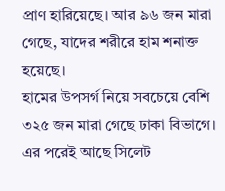প্রাণ হারিয়েছে। আর ৯৬ জন মারা গেছে, যাদের শরীরে হাম শনাক্ত হয়েছে।
হামের উপসর্গ নিয়ে সবচেয়ে বেশি ৩২৫ জন মারা গেছে ঢাকা বিভাগে। এর পরেই আছে সিলেট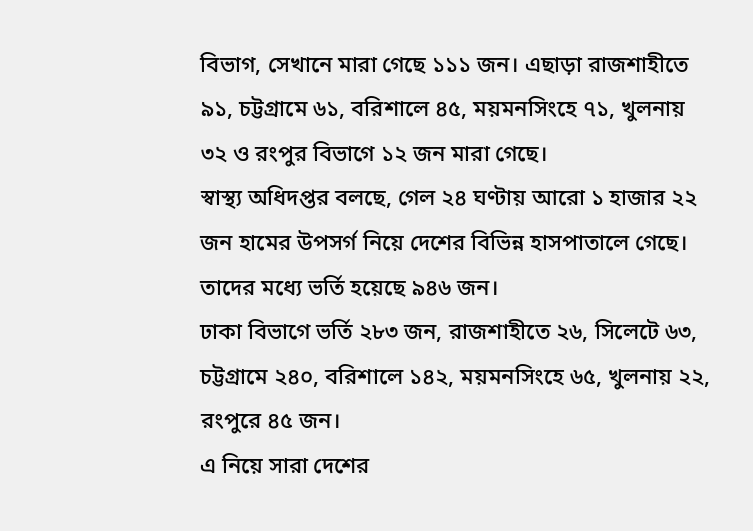বিভাগ, সেখানে মারা গেছে ১১১ জন। এছাড়া রাজশাহীতে ৯১, চট্টগ্রামে ৬১, বরিশালে ৪৫, ময়মনসিংহে ৭১, খুলনায় ৩২ ও রংপুর বিভাগে ১২ জন মারা গেছে।
স্বাস্থ্য অধিদপ্তর বলছে, গেল ২৪ ঘণ্টায় আরো ১ হাজার ২২ জন হামের উপসর্গ নিয়ে দেশের বিভিন্ন হাসপাতালে গেছে। তাদের মধ্যে ভর্তি হয়েছে ৯৪৬ জন।
ঢাকা বিভাগে ভর্তি ২৮৩ জন, রাজশাহীতে ২৬, সিলেটে ৬৩, চট্টগ্রামে ২৪০, বরিশালে ১৪২, ময়মনসিংহে ৬৫, খুলনায় ২২, রংপুরে ৪৫ জন।
এ নিয়ে সারা দেশের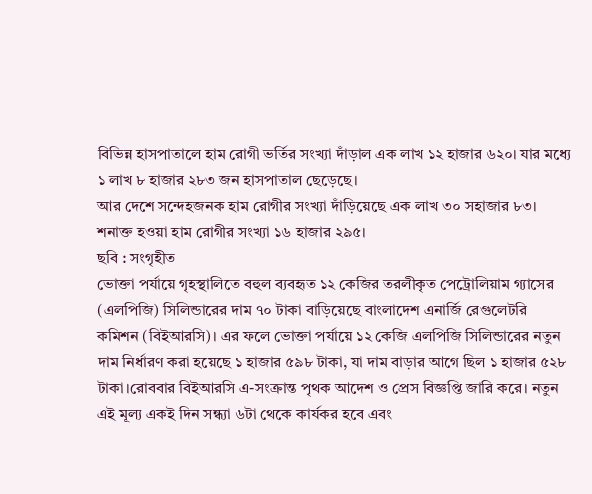বিভিন্ন হাসপাতালে হাম রোগী ভর্তির সংখ্যা দাঁড়াল এক লাখ ১২ হাজার ৬২০। যার মধ্যে ১ লাখ ৮ হাজার ২৮৩ জন হাসপাতাল ছেড়েছে।
আর দেশে সন্দেহজনক হাম রোগীর সংখ্যা দাঁড়িয়েছে এক লাখ ৩০ সহাজার ৮৩। শনাক্ত হওয়া হাম রোগীর সংখ্যা ১৬ হাজার ২৯৫।
ছবি : সংগৃহীত
ভোক্তা পর্যায়ে গৃহস্থালিতে বহুল ব্যবহৃত ১২ কেজির তরলীকৃত পেট্রোলিয়াম গ্যাসের (এলপিজি) সিলিন্ডারের দাম ৭০ টাকা বাড়িয়েছে বাংলাদেশ এনার্জি রেগুলেটরি কমিশন (বিইআরসি)। এর ফলে ভোক্তা পর্যায়ে ১২ কেজি এলপিজি সিলিন্ডারের নতুন দাম নির্ধারণ করা হয়েছে ১ হাজার ৫৯৮ টাকা, যা দাম বাড়ার আগে ছিল ১ হাজার ৫২৮ টাকা।রোববার বিইআরসি এ-সংক্রান্ত পৃথক আদেশ ও প্রেস বিজ্ঞপ্তি জারি করে। নতুন এই মূল্য একই দিন সন্ধ্যা ৬টা থেকে কার্যকর হবে এবং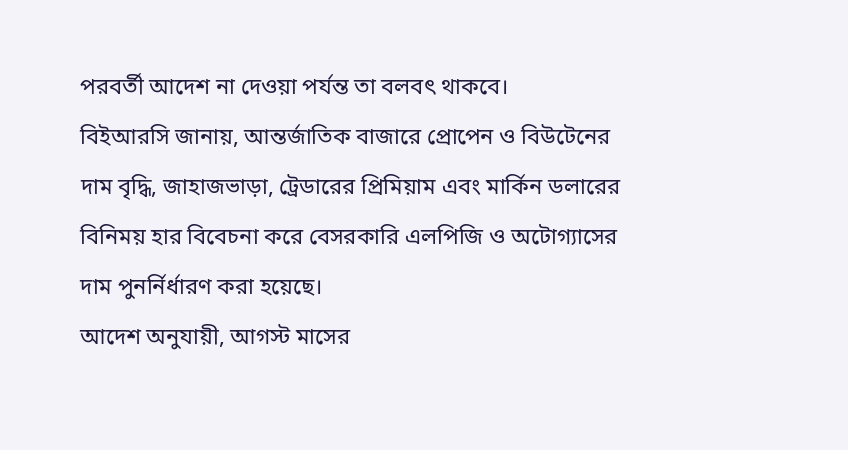পরবর্তী আদেশ না দেওয়া পর্যন্ত তা বলবৎ থাকবে।
বিইআরসি জানায়, আন্তর্জাতিক বাজারে প্রোপেন ও বিউটেনের দাম বৃদ্ধি, জাহাজভাড়া, ট্রেডারের প্রিমিয়াম এবং মার্কিন ডলারের বিনিময় হার বিবেচনা করে বেসরকারি এলপিজি ও অটোগ্যাসের দাম পুনর্নির্ধারণ করা হয়েছে।
আদেশ অনুযায়ী, আগস্ট মাসের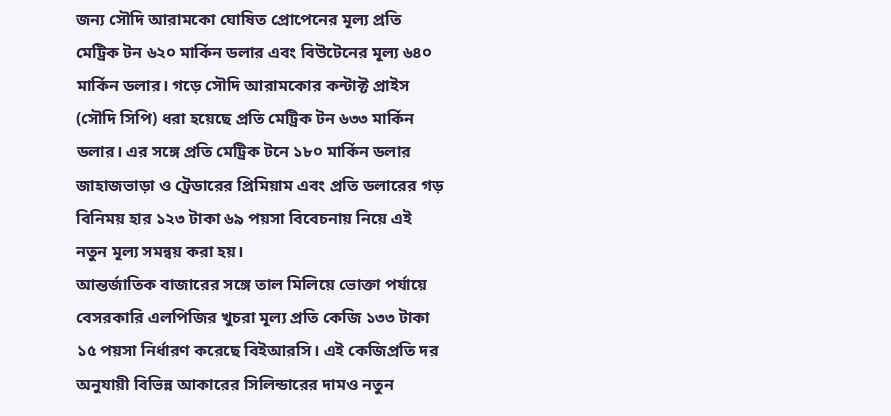জন্য সৌদি আরামকো ঘোষিত প্রোপেনের মূল্য প্রতি মেট্রিক টন ৬২০ মার্কিন ডলার এবং বিউটেনের মূল্য ৬৪০ মার্কিন ডলার। গড়ে সৌদি আরামকোর কন্টাক্ট প্রাইস (সৌদি সিপি) ধরা হয়েছে প্রতি মেট্রিক টন ৬৩৩ মার্কিন ডলার। এর সঙ্গে প্রতি মেট্রিক টনে ১৮০ মার্কিন ডলার জাহাজভাড়া ও ট্রেডারের প্রিমিয়াম এবং প্রতি ডলারের গড় বিনিময় হার ১২৩ টাকা ৬৯ পয়সা বিবেচনায় নিয়ে এই নতুন মূল্য সমন্বয় করা হয়।
আন্তর্জাতিক বাজারের সঙ্গে তাল মিলিয়ে ভোক্তা পর্যায়ে বেসরকারি এলপিজির খুচরা মূল্য প্রতি কেজি ১৩৩ টাকা ১৫ পয়সা নির্ধারণ করেছে বিইআরসি। এই কেজিপ্রতি দর অনুযায়ী বিভিন্ন আকারের সিলিন্ডারের দামও নতুন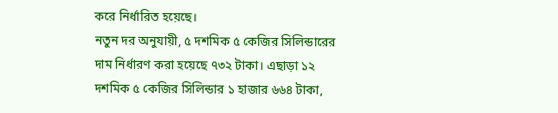করে নির্ধারিত হয়েছে।
নতুন দর অনুযায়ী, ৫ দশমিক ৫ কেজির সিলিন্ডারের দাম নির্ধারণ করা হয়েছে ৭৩২ টাকা। এছাড়া ১২ দশমিক ৫ কেজির সিলিন্ডার ১ হাজার ৬৬৪ টাকা,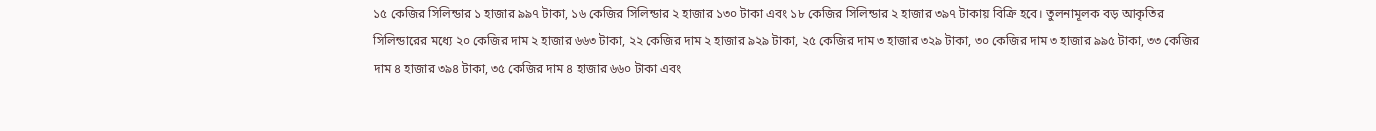১৫ কেজির সিলিন্ডার ১ হাজার ৯৯৭ টাকা, ১৬ কেজির সিলিন্ডার ২ হাজার ১৩০ টাকা এবং ১৮ কেজির সিলিন্ডার ২ হাজার ৩৯৭ টাকায় বিক্রি হবে। তুলনামূলক বড় আকৃতির সিলিন্ডারের মধ্যে ২০ কেজির দাম ২ হাজার ৬৬৩ টাকা, ২২ কেজির দাম ২ হাজার ৯২৯ টাকা, ২৫ কেজির দাম ৩ হাজার ৩২৯ টাকা, ৩০ কেজির দাম ৩ হাজার ৯৯৫ টাকা, ৩৩ কেজির দাম ৪ হাজার ৩৯৪ টাকা, ৩৫ কেজির দাম ৪ হাজার ৬৬০ টাকা এবং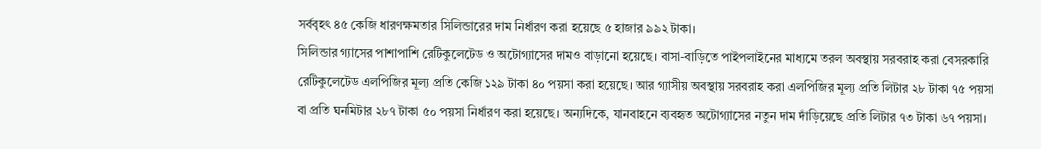সর্ববৃহৎ ৪৫ কেজি ধারণক্ষমতার সিলিন্ডারের দাম নির্ধারণ করা হয়েছে ৫ হাজার ৯৯২ টাকা।
সিলিন্ডার গ্যাসের পাশাপাশি রেটিকুলেটেড ও অটোগ্যাসের দামও বাড়ানো হয়েছে। বাসা-বাড়িতে পাইপলাইনের মাধ্যমে তরল অবস্থায় সরবরাহ করা বেসরকারি রেটিকুলেটেড এলপিজির মূল্য প্রতি কেজি ১২৯ টাকা ৪০ পয়সা করা হয়েছে। আর গ্যাসীয় অবস্থায় সরবরাহ করা এলপিজির মূল্য প্রতি লিটার ২৮ টাকা ৭৫ পয়সা বা প্রতি ঘনমিটার ২৮৭ টাকা ৫০ পয়সা নির্ধারণ করা হয়েছে। অন্যদিকে, যানবাহনে ব্যবহৃত অটোগ্যাসের নতুন দাম দাঁড়িয়েছে প্রতি লিটার ৭৩ টাকা ৬৭ পয়সা।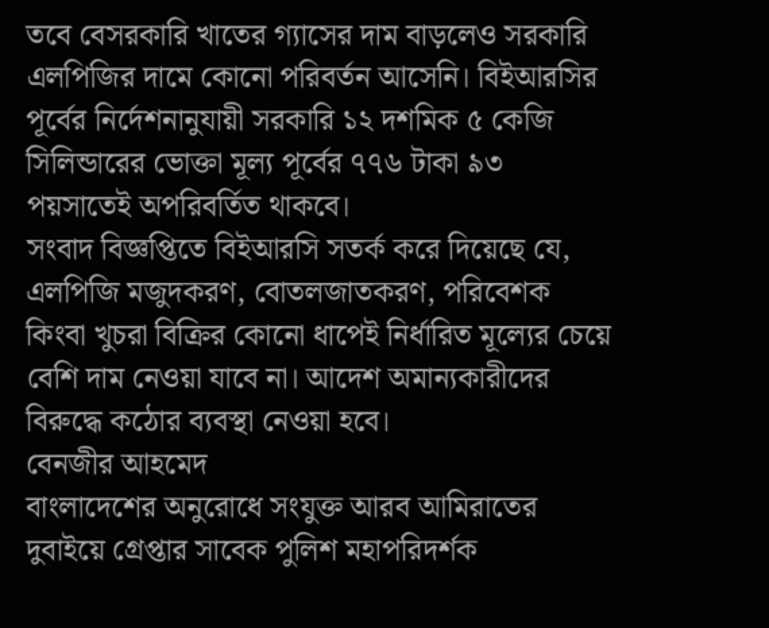তবে বেসরকারি খাতের গ্যাসের দাম বাড়লেও সরকারি এলপিজির দামে কোনো পরিবর্তন আসেনি। বিইআরসির পূর্বের নির্দেশনানুযায়ী সরকারি ১২ দশমিক ৫ কেজি সিলিন্ডারের ভোক্তা মূল্য পূর্বের ৭৭৬ টাকা ৯৩ পয়সাতেই অপরিবর্তিত থাকবে।
সংবাদ বিজ্ঞপ্তিতে বিইআরসি সতর্ক করে দিয়েছে যে, এলপিজি মজুদকরণ, বোতলজাতকরণ, পরিবেশক কিংবা খুচরা বিক্রির কোনো ধাপেই নির্ধারিত মূল্যের চেয়ে বেশি দাম নেওয়া যাবে না। আদেশ অমান্যকারীদের বিরুদ্ধে কঠোর ব্যবস্থা নেওয়া হবে।
বেনজীর আহমেদ
বাংলাদেশের অনুরোধে সংযুক্ত আরব আমিরাতের দুবাইয়ে গ্রেপ্তার সাবেক পুলিশ মহাপরিদর্শক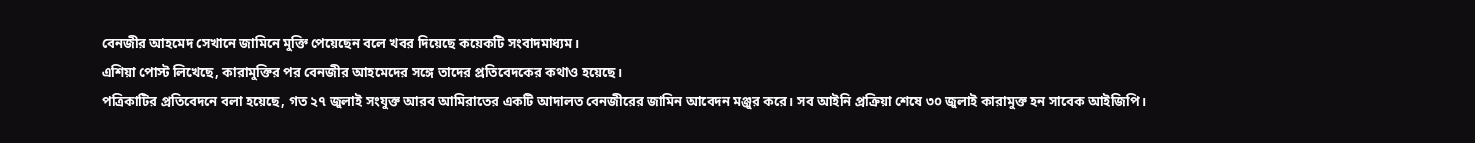বেনজীর আহমেদ সেখানে জামিনে মুক্তি পেয়েছেন বলে খবর দিয়েছে কয়েকটি সংবাদমাধ্যম।
এশিয়া পোস্ট লিখেছে, কারামুক্তির পর বেনজীর আহমেদের সঙ্গে তাদের প্রতিবেদকের কথাও হয়েছে।
পত্রিকাটির প্রতিবেদনে বলা হয়েছে, গত ২৭ জুলাই সংযুক্ত আরব আমিরাতের একটি আদালত বেনজীরের জামিন আবেদন মঞ্জুর করে। সব আইনি প্রক্রিয়া শেষে ৩০ জুলাই কারামুক্ত হন সাবেক আইজিপি।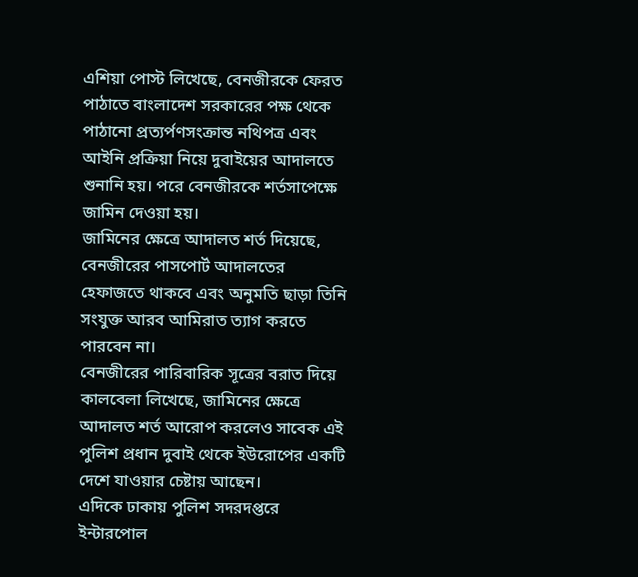এশিয়া পোস্ট লিখেছে, বেনজীরকে ফেরত পাঠাতে বাংলাদেশ সরকারের পক্ষ থেকে পাঠানো প্রত্যর্পণসংক্রান্ত নথিপত্র এবং আইনি প্রক্রিয়া নিয়ে দুবাইয়ের আদালতে শুনানি হয়। পরে বেনজীরকে শর্তসাপেক্ষে জামিন দেওয়া হয়।
জামিনের ক্ষেত্রে আদালত শর্ত দিয়েছে, বেনজীরের পাসপোর্ট আদালতের হেফাজতে থাকবে এবং অনুমতি ছাড়া তিনি সংযুক্ত আরব আমিরাত ত্যাগ করতে পারবেন না।
বেনজীরের পারিবারিক সূত্রের বরাত দিয়ে কালবেলা লিখেছে, জামিনের ক্ষেত্রে আদালত শর্ত আরোপ করলেও সাবেক এই পুলিশ প্রধান দুবাই থেকে ইউরোপের একটি দেশে যাওয়ার চেষ্টায় আছেন।
এদিকে ঢাকায় পুলিশ সদরদপ্তরে ইন্টারপোল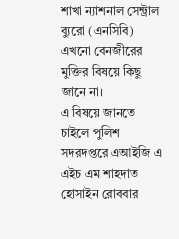শাখা ন্যাশনাল সেন্ট্রাল ব্যুরো (এনসিবি) এখনো বেনজীরের মুক্তির বিষয়ে কিছু জানে না।
এ বিষয়ে জানতে চাইলে পুলিশ সদরদপ্তরে এআইজি এ এইচ এম শাহদাত হোসাইন রোববার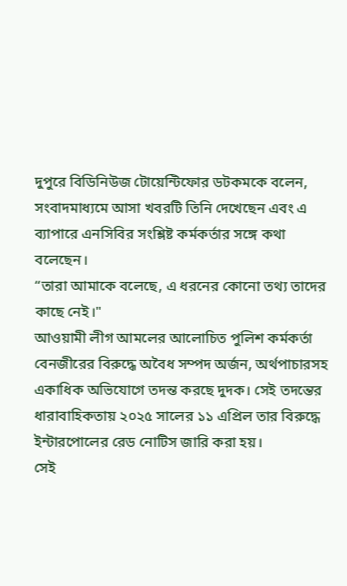দুপুরে বিডিনিউজ টোয়েন্টিফোর ডটকমকে বলেন, সংবাদমাধ্যমে আসা খবরটি তিনি দেখেছেন এবং এ ব্যাপারে এনসিবির সংশ্লিষ্ট কর্মকর্তার সঙ্গে কথা বলেছেন।
“তারা আমাকে বলেছে, এ ধরনের কোনো তথ্য তাদের কাছে নেই।"
আওয়ামী লীগ আমলের আলোচিত পুলিশ কর্মকর্তা বেনজীরের বিরুদ্ধে অবৈধ সম্পদ অর্জন, অর্থপাচারসহ একাধিক অভিযোগে তদন্ত করছে দুদক। সেই তদন্তের ধারাবাহিকতায় ২০২৫ সালের ১১ এপ্রিল তার বিরুদ্ধে ইন্টারপোলের রেড নোটিস জারি করা হয়।
সেই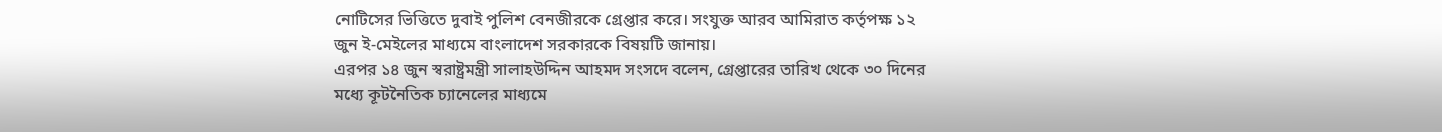নোটিসের ভিত্তিতে দুবাই পুলিশ বেনজীরকে গ্রেপ্তার করে। সংযুক্ত আরব আমিরাত কর্তৃপক্ষ ১২ জুন ই-মেইলের মাধ্যমে বাংলাদেশ সরকারকে বিষয়টি জানায়।
এরপর ১৪ জুন স্বরাষ্ট্রমন্ত্রী সালাহউদ্দিন আহমদ সংসদে বলেন, গ্রেপ্তারের তারিখ থেকে ৩০ দিনের মধ্যে কূটনৈতিক চ্যানেলের মাধ্যমে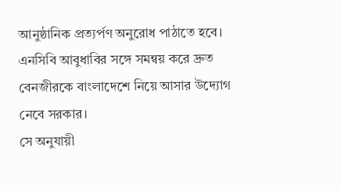আনুষ্ঠানিক প্রত্যর্পণ অনুরোধ পাঠাতে হবে। এনসিবি আবুধাবির সঙ্গে সমন্বয় করে দ্রুত বেনজীরকে বাংলাদেশে নিয়ে আসার উদ্যোগ নেবে সরকার।
সে অনুযায়ী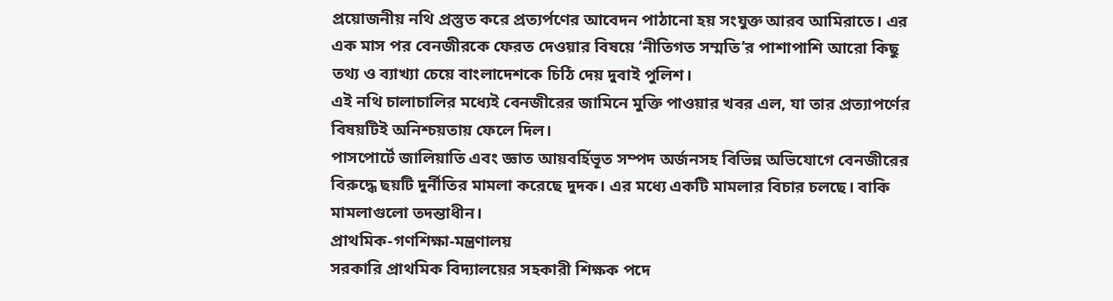প্রয়োজনীয় নথি প্রস্তুত করে প্রত্যর্পণের আবেদন পাঠানো হয় সংযুক্ত আরব আমিরাতে। এর এক মাস পর বেনজীরকে ফেরত দেওয়ার বিষয়ে ‘নীতিগত সম্মতি’র পাশাপাশি আরো কিছু তথ্য ও ব্যাখ্যা চেয়ে বাংলাদেশকে চিঠি দেয় দুবাই পুলিশ।
এই নথি চালাচালির মধ্যেই বেনজীরের জামিনে মুক্তি পাওয়ার খবর এল, যা তার প্রত্যাপর্ণের বিষয়টিই অনিশ্চয়তায় ফেলে দিল।
পাসপোর্টে জালিয়াতি এবং জ্ঞাত আয়বর্হিভূত সম্পদ অর্জনসহ বিভিন্ন অভিযোগে বেনজীরের বিরুদ্ধে ছয়টি দুর্নীতির মামলা করেছে দুদক। এর মধ্যে একটি মামলার বিচার চলছে। বাকি মামলাগুলো তদন্তাধীন।
প্রাথমিক-গণশিক্ষা-মন্ত্রণালয়
সরকারি প্রাথমিক বিদ্যালয়ের সহকারী শিক্ষক পদে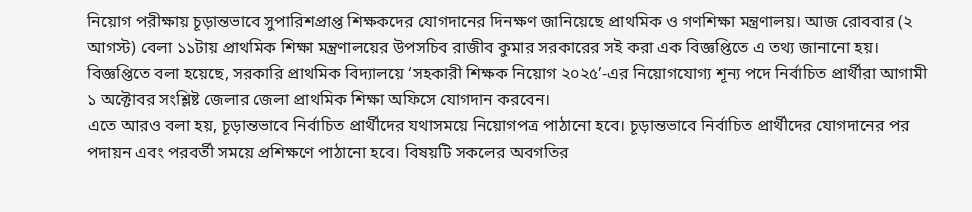নিয়োগ পরীক্ষায় চূড়ান্তভাবে সুপারিশপ্রাপ্ত শিক্ষকদের যোগদানের দিনক্ষণ জানিয়েছে প্রাথমিক ও গণশিক্ষা মন্ত্রণালয়। আজ রোববার (২ আগস্ট) বেলা ১১টায় প্রাথমিক শিক্ষা মন্ত্রণালয়ের উপসচিব রাজীব কুমার সরকারের সই করা এক বিজ্ঞপ্তিতে এ তথ্য জানানো হয়।
বিজ্ঞপ্তিতে বলা হয়েছে, সরকারি প্রাথমিক বিদ্যালয়ে ‘সহকারী শিক্ষক নিয়োগ ২০২৫’-এর নিয়োগযোগ্য শূন্য পদে নির্বাচিত প্রার্থীরা আগামী ১ অক্টোবর সংশ্লিষ্ট জেলার জেলা প্রাথমিক শিক্ষা অফিসে যোগদান করবেন।
এতে আরও বলা হয়, চূড়ান্তভাবে নির্বাচিত প্রার্থীদের যথাসময়ে নিয়োগপত্র পাঠানো হবে। চূড়ান্তভাবে নির্বাচিত প্রার্থীদের যোগদানের পর পদায়ন এবং পরবর্তী সময়ে প্রশিক্ষণে পাঠানো হবে। বিষয়টি সকলের অবগতির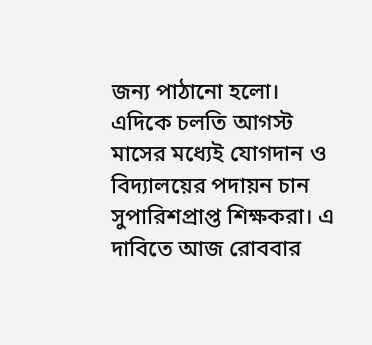জন্য পাঠানো হলো।
এদিকে চলতি আগস্ট মাসের মধ্যেই যোগদান ও বিদ্যালয়ের পদায়ন চান সুপারিশপ্রাপ্ত শিক্ষকরা। এ দাবিতে আজ রোববার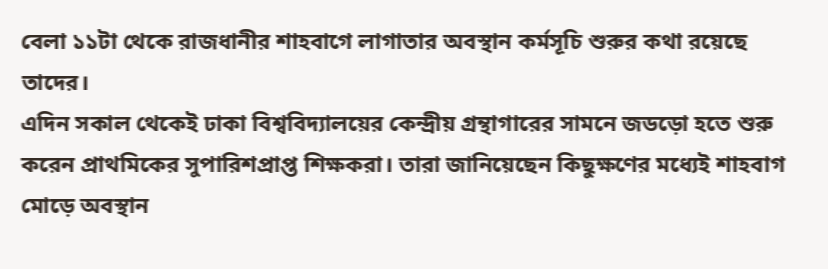বেলা ১১টা থেকে রাজধানীর শাহবাগে লাগাতার অবস্থান কর্মসূচি শুরুর কথা রয়েছে তাদের।
এদিন সকাল থেকেই ঢাকা বিশ্ববিদ্যালয়ের কেন্দ্রীয় গ্রন্থাগারের সামনে জডড়ো হতে শুরু করেন প্রাথমিকের সুপারিশপ্রাপ্ত শিক্ষকরা। তারা জানিয়েছেন কিছুক্ষণের মধ্যেই শাহবাগ মোড়ে অবস্থান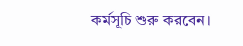কর্মসূচি শুরু করবেন।